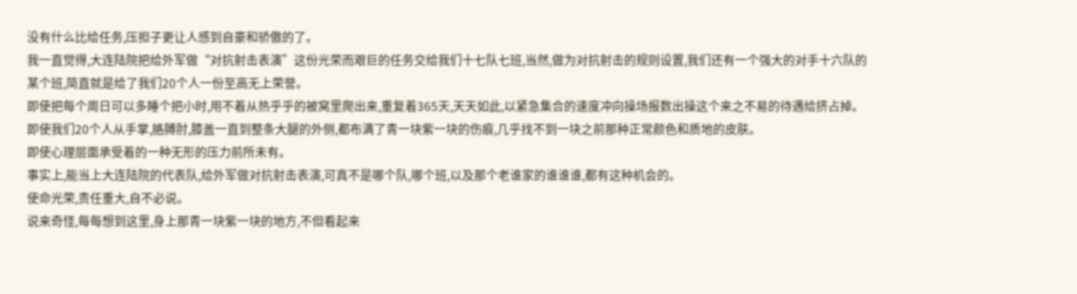没有什么比给任务,压担子更让人感到自豪和骄傲的了。
我一直觉得,大连陆院把给外军做“对抗射击表演”这份光荣而艰巨的任务交给我们十七队七班,当然,做为对抗射击的规则设置,我们还有一个强大的对手十六队的某个班,简直就是给了我们20个人一份至高无上荣誉。
即使把每个周日可以多睡个把小时,用不着从热乎乎的被窝里爬出来,重复着365天,天天如此,以紧急集合的速度冲向操场报数出操这个来之不易的待遇给挤占掉。
即使我们20个人从手掌,胳膊肘,膝盖一直到整条大腿的外侧,都布满了青一块紫一块的伤痕,几乎找不到一块之前那种正常颜色和质地的皮肤。
即使心理层面承受着的一种无形的压力前所未有。
事实上,能当上大连陆院的代表队,给外军做对抗射击表演,可真不是哪个队,哪个班,以及那个老谁家的谁谁谁,都有这种机会的。
使命光荣,责任重大,自不必说。
说来奇怪,每每想到这里,身上那青一块紫一块的地方,不但看起来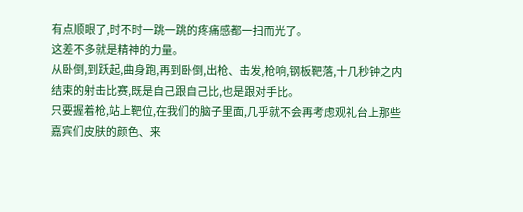有点顺眼了,时不时一跳一跳的疼痛感都一扫而光了。
这差不多就是精神的力量。
从卧倒,到跃起,曲身跑,再到卧倒,出枪、击发,枪响,钢板靶落,十几秒钟之内结束的射击比赛,既是自己跟自己比,也是跟对手比。
只要握着枪,站上靶位,在我们的脑子里面,几乎就不会再考虑观礼台上那些嘉宾们皮肤的颜色、来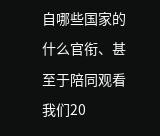自哪些国家的什么官衔、甚至于陪同观看我们20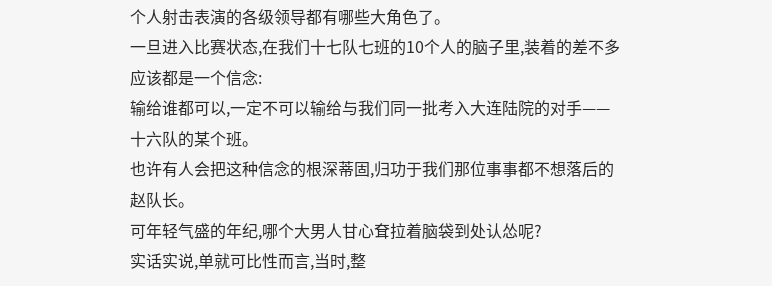个人射击表演的各级领导都有哪些大角色了。
一旦进入比赛状态,在我们十七队七班的10个人的脑子里,装着的差不多应该都是一个信念:
输给谁都可以,一定不可以输给与我们同一批考入大连陆院的对手——十六队的某个班。
也许有人会把这种信念的根深蒂固,归功于我们那位事事都不想落后的赵队长。
可年轻气盛的年纪,哪个大男人甘心耷拉着脑袋到处认怂呢?
实话实说,单就可比性而言,当时,整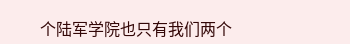个陆军学院也只有我们两个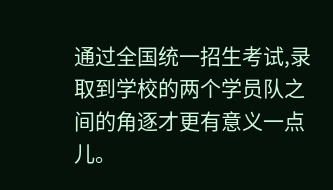通过全国统一招生考试,录取到学校的两个学员队之间的角逐才更有意义一点儿。